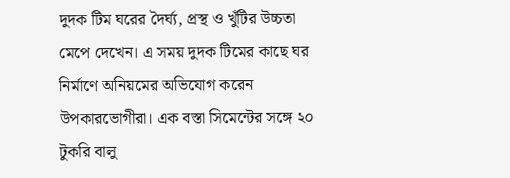দুদক টিম ঘরের দৈর্ঘ্য, প্রস্থ ও খুঁটির উচ্চতা মেপে দেখেন। এ সময় দুদক টিমের কাছে ঘর নির্মাণে অনিয়মের অভিযোগ করেন উপকারভোগীরা। এক বস্তা সিমেন্টের সঙ্গে ২০ টুকরি বালু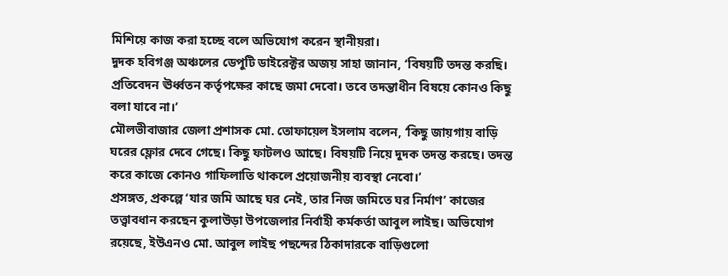মিশিয়ে কাজ করা হচ্ছে বলে অভিযোগ করেন স্থানীয়রা।
দুদক হবিগঞ্জ অঞ্চলের ডেপুটি ডাইরেক্টর অজয় সাহা জানান, ‘বিষয়টি তদন্ত করছি। প্রতিবেদন ঊর্ধ্বতন কর্তৃপক্ষের কাছে জমা দেবো। তবে তদন্তাধীন বিষয়ে কোনও কিছু বলা যাবে না।’
মৌলভীবাজার জেলা প্রশাসক মো. তোফায়েল ইসলাম বলেন, ‘কিছু জায়গায় বাড়ি ঘরের ফ্লোর দেবে গেছে। কিছু ফাটলও আছে। বিষয়টি নিয়ে দুদক তদন্ত করছে। তদন্ত করে কাজে কোনও গাফিলাতি থাকলে প্রয়োজনীয় ব্যবস্থা নেবো।’
প্রসঙ্গত, প্রকল্পে ‘যার জমি আছে ঘর নেই, তার নিজ জমিতে ঘর নির্মাণ’ কাজের তত্ত্বাবধান করছেন কুলাউড়া উপজেলার নির্বাহী কর্মকর্তা আবুল লাইছ। অভিযোগ রয়েছে, ইউএনও মো. আবুল লাইছ পছন্দের ঠিকাদারকে বাড়িগুলো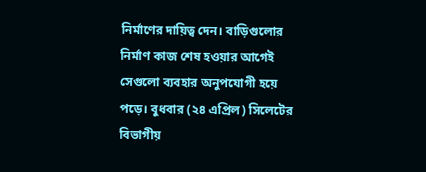নির্মাণের দায়িত্ব দেন। বাড়িগুলোর নির্মাণ কাজ শেষ হওয়ার আগেই সেগুলো ব্যবহার অনুপযোগী হয়ে পড়ে। বুধবার (২৪ এপ্রিল) সিলেটের বিভাগীয়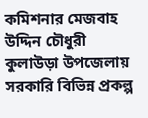কমিশনার মেজবাহ উদ্দিন চৌধুরী কুলাউড়া উপজেলায় সরকারি বিভিন্ন প্রকল্প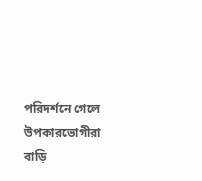পরিদর্শনে গেলে উপকারভোগীরা বাড়ি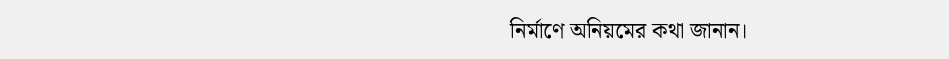নির্মাণে অনিয়মের কথা জানান।